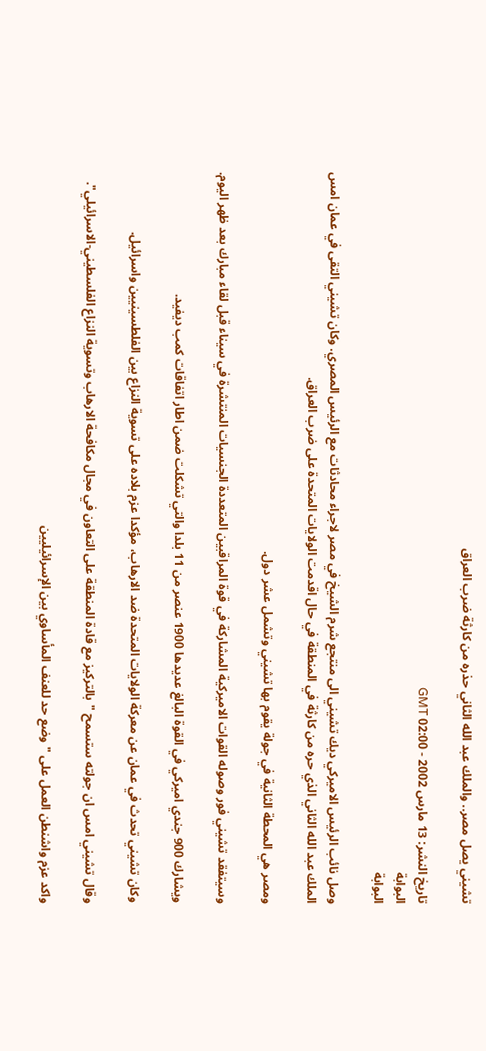تشيني يصل مصر.. والملك عبد الله الثاني حذره من كارثة ضرب العراق

تاريخ النشر: 13 مارس 2002 - 02:00 GMT
البوابة
البوابة

وصل نائب الرئيس الاميركي ديك تشيني الى منتجع شرم الشيخ في مصر لاجراء محادثات مع الرئيس المصري. وكان تشيني التقى في عمان امس الملك عبد الله الثاني الذي حره من كارثة في المنطقة في حال اقدمت الولايات المتحدة على ضرب العراق.

ومصر هي المحطة الثانية في جولة يقوم بها تشيني وتشمل عشر دول.

وسيتفقد تشيني فور وصوله القوات الاميركية المشاركة في قوة المراقبين المتعددة الجنسيات المنتشرة في سيناء قبل لقاء مبارك بعد ظهر اليوم.

ويشارك 900 جندي اميركي في القوة البالغ عديدها 1900 عنصر من 11 بلدا والتي تشكلت ضمن اطار اتفاقات كمب ديفيد.

وكان تشيني تحدث في عمان عن معركة الولايات المتحدة ضد الارهاب، مؤكدا عزم بلاده على تسوية النزاع بين الفلطسينيين واسرائيل.

وقال تشيني امس ان جولته ستسمح "بالتركيز مع قادة المنطقة على التعاون في مجال مكافحة الارهاب وتسوية النزاع الفلسطيني-الاسرائيلي".

واكد عزم واشنطن العمل على "وضع حد للعنف المأساوي بين الإسرائيليين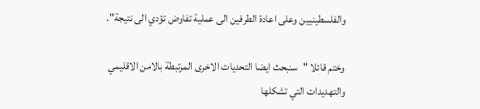والفلسطينيين وعلى اعادة الطرفين الى عملية تفاوض تؤدي الى نتيجة".

وختم قائلا "سنبحث ايضا التحديات الاخرى المرتبطة بالامن الاقليمي والتهديدات التي تشكلها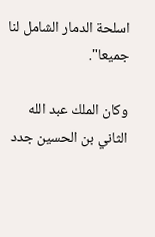اسلحة الدمار الشامل لنا جميعا".

وكان الملك عبد الله الثاني بن الحسين جدد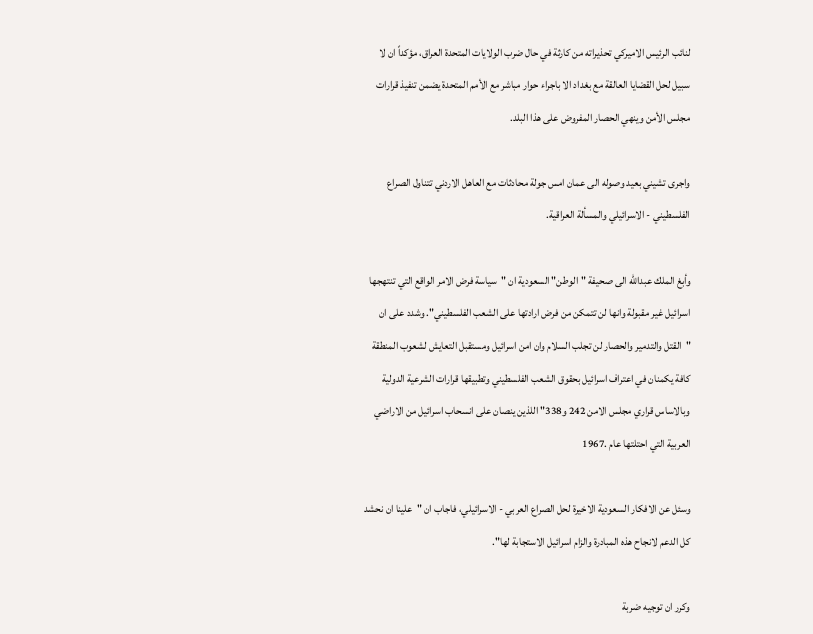لنائب الرئيس الاميركي تحذيراته من كارثة في حال ضرب الولايات المتحدة العراق، مؤكداً ان لا سبيل لحل القضايا العالقة مع بغداد الا باجراء حوار مباشر مع الأمم المتحدة يضمن تنفيذ قرارات مجلس الأمن وينهي الحصار المفروض على هذا البلد.

واجرى تشيني بعيد وصوله الى عمان امس جولة محادثات مع العاهل الاردني تتناول الصراع الفلسطيني - الاسرائيلي والمسألة العراقية.

وأبغ الملك عبدالله الى صحيفة "الوطن" السعودية ان "سياسة فرض الامر الواقع التي تنتهجها اسرائيل غير مقبولة وانها لن تتمكن من فرض ارادتها على الشعب الفلسطيني". وشدد على ان "القتل والتدمير والحصار لن تجلب السلام وان امن اسرائيل ومستقبل التعايش لشعوب المنطقة كافة يكمنان في اعتراف اسرائيل بحقوق الشعب الفلسطيني وتطبيقها قرارات الشرعية الدولية وبالاساس قراري مجلس الامن 242 و338" اللذين ينصان على انسحاب اسرائيل من الاراضي العربية التي احتلتها عام .1967

وسئل عن الافكار السعودية الاخيرة لحل الصراع العربي - الاسرائيلي، فاجاب ان "علينا ان نحشد كل الدعم لانجاح هذه المبادرة والزام اسرائيل الاستجابة لها".

وكرر ان توجيه ضربة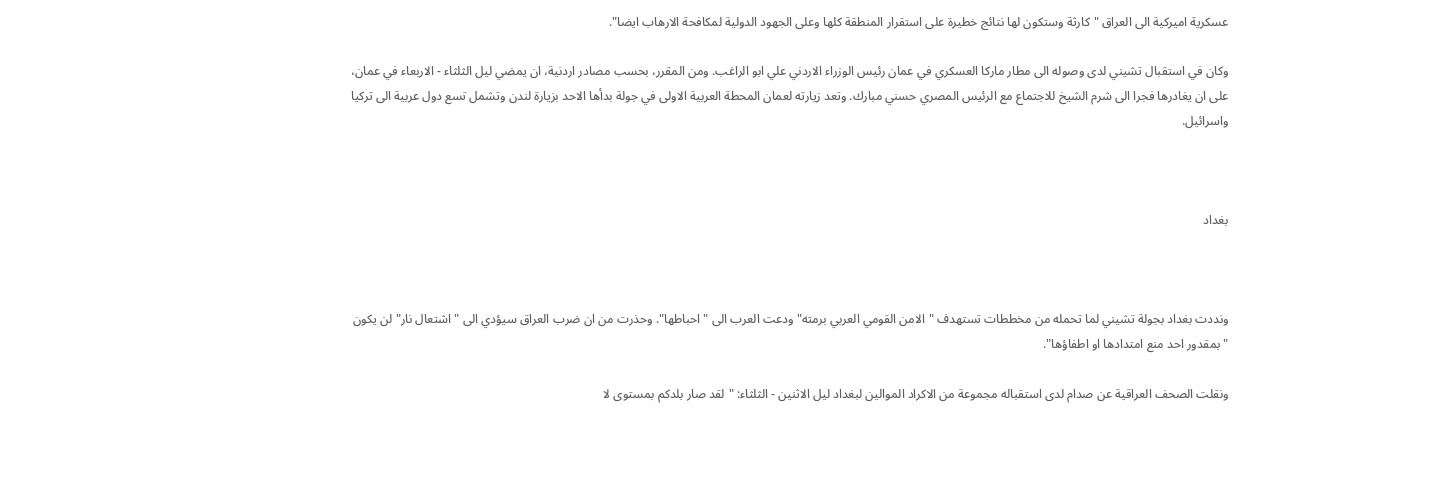عسكرية اميركية الى العراق "كارثة وستكون لها نتائج خطيرة على استقرار المنطقة كلها وعلى الجهود الدولية لمكافحة الارهاب ايضا".

وكان في استقبال تشيني لدى وصوله الى مطار ماركا العسكري في عمان رئيس الوزراء الاردني علي ابو الراغب. ومن المقرر، بحسب مصادر اردنية، ان يمضي ليل الثلثاء - الاربعاء في عمان، على ان يغادرها فجرا الى شرم الشيخ للاجتماع مع الرئيس المصري حسني مبارك. وتعد زيارته لعمان المحطة العربية الاولى في جولة بدأها الاحد بزيارة لندن وتشمل تسع دول عربية الى تركيا واسرائيل.



بغداد



ونددت بغداد بجولة تشيني لما تحمله من مخططات تستهدف "الامن القومي العربي برمته" ودعت العرب الى "احباطها". وحذرت من ان ضرب العراق سيؤدي الى "اشتعال نار" لن يكون "بمقدور احد منع امتدادها او اطفاؤها".

ونقلت الصحف العراقية عن صدام لدى استقباله مجموعة من الاكراد الموالين لبغداد ليل الاثنين - الثلثاء: "لقد صار بلدكم بمستوى لا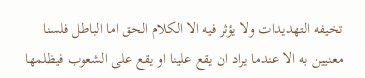تخيفه التهديدات ولا يؤثر فيه الا الكلام الحق اما الباطل فلسنا معنيين به الا عندما يراد ان يقع علينا او يقع على الشعوب فيظلمها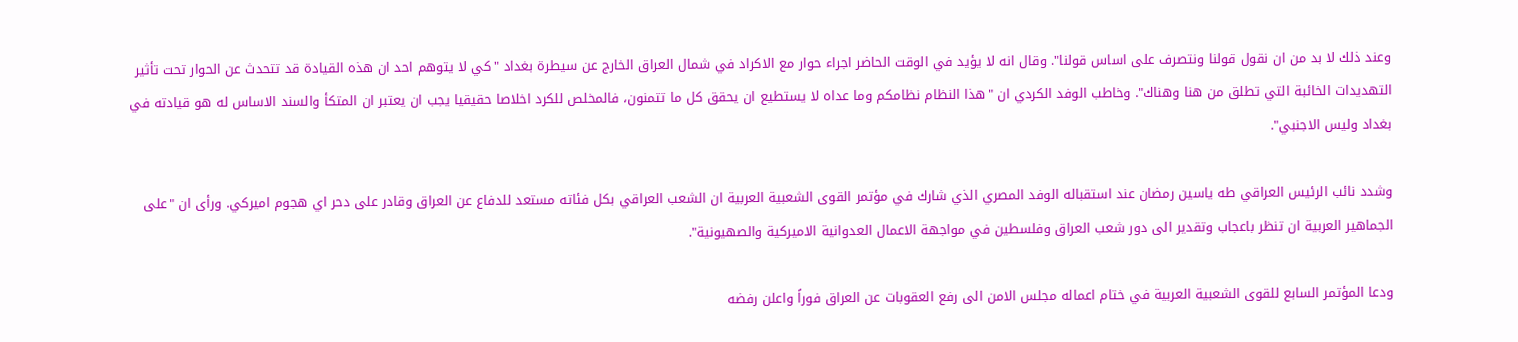وعند ذلك لا بد من ان نقول قولنا ونتصرف على اساس قولنا". وقال انه لا يؤيد في الوقت الحاضر اجراء حوار مع الاكراد في شمال العراق الخارج عن سيطرة بغداد "كي لا يتوهم احد ان هذه القيادة قد تتحدث عن الحوار تحت تأثير التهديدات الخائبة التي تطلق من هنا وهناك". وخاطب الوفد الكردي ان "هذا النظام نظامكم وما عداه لا يستطيع ان يحقق كل ما تتمنون، فالمخلص للكرد اخلاصا حقيقيا يجب ان يعتبر ان المتكأ والسند الاساس له هو قيادته في بغداد وليس الاجنبي".

وشدد نائب الرئيس العراقي طه ياسين رمضان عند استقباله الوفد المصري الذي شارك في مؤتمر القوى الشعبية العربية ان الشعب العراقي بكل فئاته مستعد للدفاع عن العراق وقادر على دحر اي هجوم اميركي. ورأى ان "على الجماهير العربية ان تنظر باعجاب وتقدير الى دور شعب العراق وفلسطين في مواجهة الاعمال العدوانية الاميركية والصهيونية".

ودعا المؤتمر السابع للقوى الشعبية العربية في ختام اعماله مجلس الامن الى رفع العقوبات عن العراق فوراً واعلن رفضه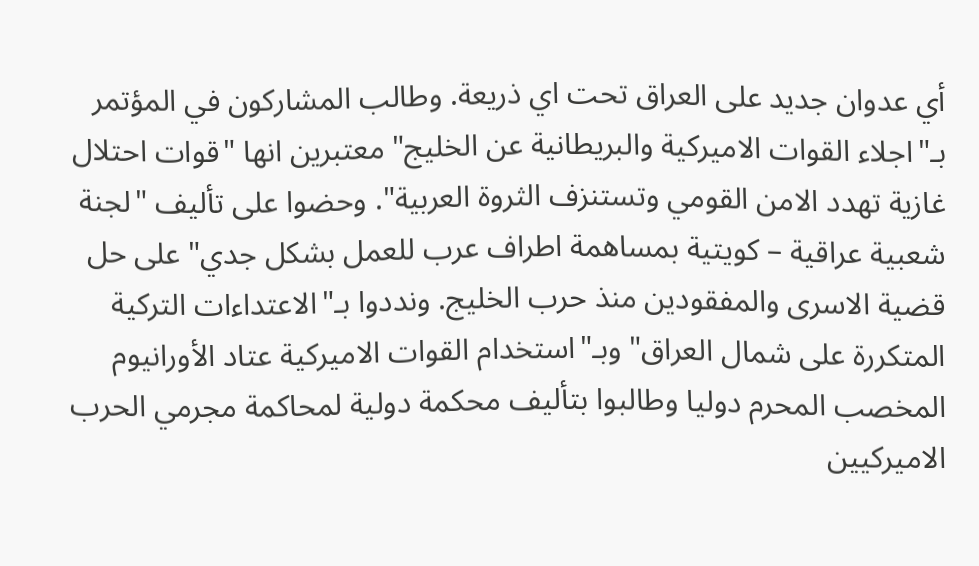أي عدوان جديد على العراق تحت اي ذريعة. وطالب المشاركون في المؤتمر بـ"اجلاء القوات الاميركية والبريطانية عن الخليج" معتبرين انها "قوات احتلال غازية تهدد الامن القومي وتستنزف الثروة العربية". وحضوا على تأليف "لجنة شعبية عراقية – كويتية بمساهمة اطراف عرب للعمل بشكل جدي" على حل قضية الاسرى والمفقودين منذ حرب الخليج. ونددوا بـ"الاعتداءات التركية المتكررة على شمال العراق" وبـ"استخدام القوات الاميركية عتاد الأورانيوم المخصب المحرم دوليا وطالبوا بتأليف محكمة دولية لمحاكمة مجرمي الحرب الاميركيين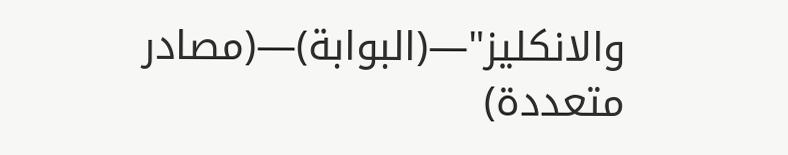والانكليز"—(البوابة)—(مصادر متعددة)